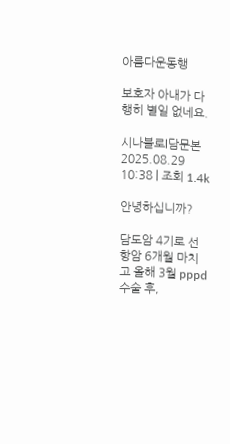아름다운동행

보호자 아내가 다행히 별일 없네요.

시나블로l담문본
2025.08.29 10:38 | 조회 1.4k

안녕하십니까?

담도암 4기로 선항암 6개월 마치고 올해 3월 pppd수술 후,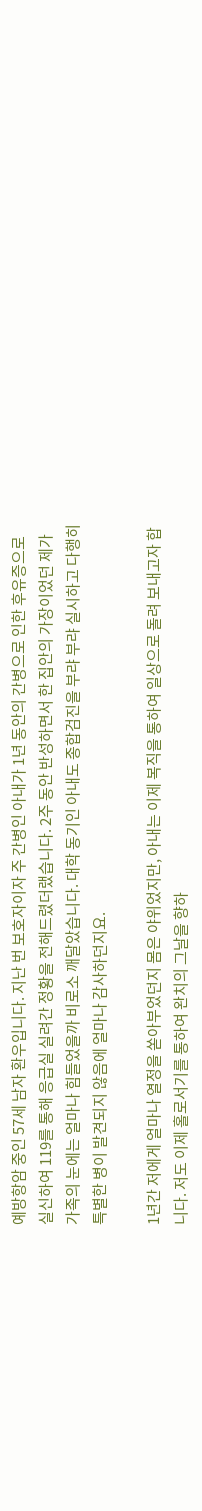예방항암 중인 57세 남자 환우입니다. 지난 번 보호자이자 주 간병인 아내가 1년 동안의 간병으로 인한 후유증으로 실신하여 119를 통해 응급실 실려간 정황을 전해드렸더랬습니다. 2주 동안 반성하면서 한 집안의 가장이었던 제가 가족의 눈에는 얼마나 힘들었을까 비로소 깨달았습니다. 대학 동기인 아내도 종합검진을 부랴 부랴 실시하고 다행히 특별한 병이 발견되지 않음에 얼마나 감사하던지요.

1년간 저에게 얼마나 열정을 쏟아부었던지 몸은 야위었지만, 아내는 이제 복직을 통하여 일상으로 돌려 보내고자 합니다. 저도 이제 홀로서기를 통하여 완치의 그날을 향하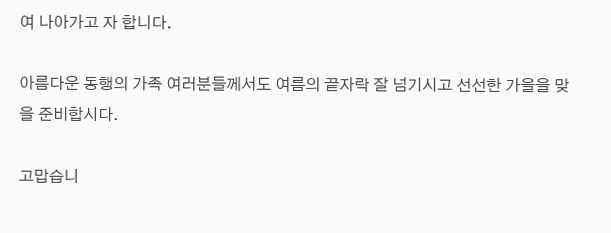여 나아가고 자 합니다.

아름다운 동행의 가족 여러분들께서도 여름의 끝자락 잘 넘기시고 선선한 가을을 맞을 준비합시다.

고맙습니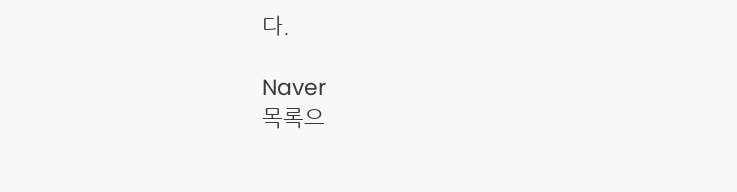다.

Naver
목록으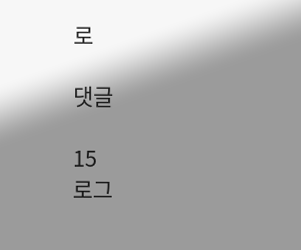로

댓글

15
로그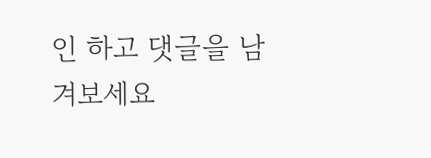인 하고 댓글을 남겨보세요